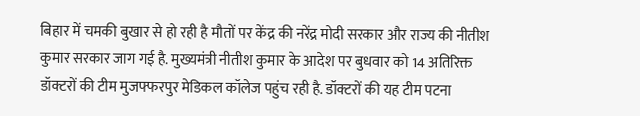बिहार में चमकी बुखार से हो रही है मौतों पर केंद्र की नरेंद्र मोदी सरकार और राज्य की नीतीश कुमार सरकार जाग गई है. मुख्यमंत्री नीतीश कुमार के आदेश पर बुधवार को 14 अतिरिक्त डॉक्टरों की टीम मुजफ्फरपुर मेडिकल कॉलेज पहुंच रही है. डॉक्टरों की यह टीम पटना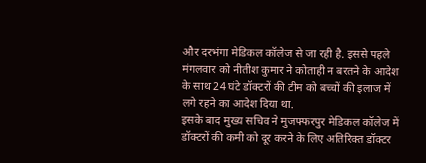और दरभंगा मेडिकल कॉलेज से जा रही है. इससे पहले मंगलवार को नीतीश कुमार ने कोताही न बरतने के आदेश के साथ 24 घंटे डॉक्टरों की टीम को बच्चों की इलाज में लगे रहने का आदेश दिया था.
इसके बाद मुख्य सचिव ने मुजफ्फरपुर मेडिकल कॉलेज में डॉक्टरों की कमी को दूर करने के लिए अतिरिक्त डॉक्टर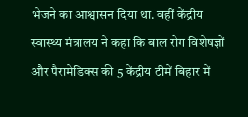भेजने का आश्वासन दिया था. वहीं केंद्रीय स्वास्थ्य मंत्रालय ने कहा कि बाल रोग विशेषज्ञों और पैरामेडिक्स की 5 केंद्रीय टीमें बिहार में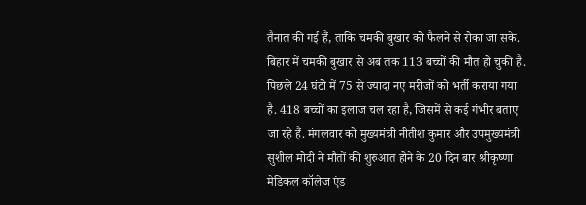तैनात की गई हैं, ताकि चमकी बुखार को फैलने से रोका जा सके.
बिहार में चमकी बुखार से अब तक 113 बच्चों की मौत हो चुकी है. पिछले 24 घंटो में 75 से ज्यादा नए मरीजों को भर्ती कराया गया है. 418 बच्चों का इलाज चल रहा है, जिसमें से कई गंभीर बताए जा रहे हैं. मंगलवार को मुख्यमंत्री नीतीश कुमार और उपमुख्यमंत्री सुशील मोदी ने मौतों की शुरुआत होने के 20 दिन बार श्रीकृष्णा मेडिकल कॉलेज एंड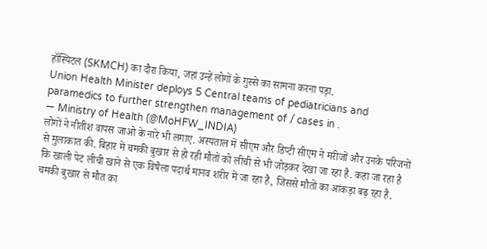हॉस्पिटल (SKMCH) का दौरा किया, जहां उन्हें लोगों के गुस्से का सामना करना पड़ा.
Union Health Minister deploys 5 Central teams of pediatricians and paramedics to further strengthen management of / cases in .
— Ministry of Health (@MoHFW_INDIA)
लोगों ने नीतीश वापस जाओ के नारे भी लगाए. अस्पताल में सीएम और डिप्टी सीएम ने मरीजों और उनके परिजनों से मुलाकात की. बिहार में चमकी बुखार से हो रही मौतों को लीची से भी जोड़कर देखा जा रहा है. कहा जा रहा है कि खाली पेट लीची खाने से एक विषैला पदार्थ मानव शरीर में जा रहा है, जिससे मौतों का आंकड़ा बढ़ रहा है.
चमकी बुखार से मौत का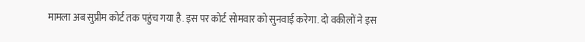मामला अब सुप्रीम कोर्ट तक पहुंच गया है. इस पर कोर्ट सोमवार को सुनवाई करेगा. दो वकीलों ने इस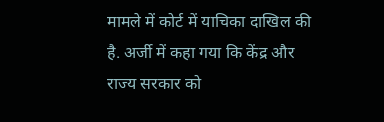मामले में कोर्ट में याचिका दाखिल की है. अर्जी में कहा गया कि केंद्र और राज्य सरकार को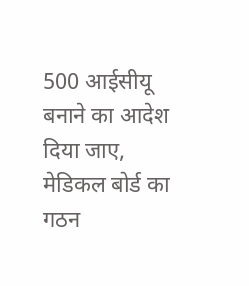500 आईसीयू बनाने का आदेश दिया जाए, मेडिकल बोर्ड का गठन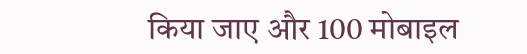किया जाए और 100 मोबाइल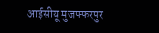आईसीयू मुजफ्फरपुर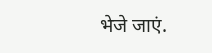भेजे जाएं.